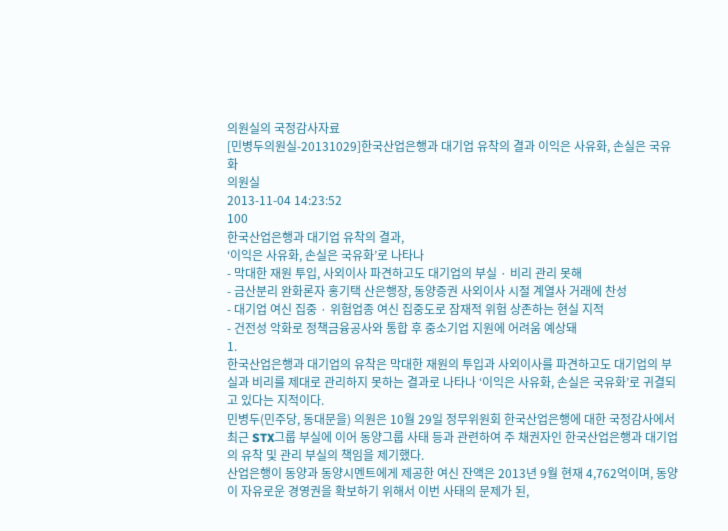의원실의 국정감사자료
[민병두의원실-20131029]한국산업은행과 대기업 유착의 결과 이익은 사유화, 손실은 국유화
의원실
2013-11-04 14:23:52
100
한국산업은행과 대기업 유착의 결과,
‘이익은 사유화, 손실은 국유화’로 나타나
- 막대한 재원 투입, 사외이사 파견하고도 대기업의 부실 · 비리 관리 못해
- 금산분리 완화론자 홍기택 산은행장, 동양증권 사외이사 시절 계열사 거래에 찬성
- 대기업 여신 집중 · 위험업종 여신 집중도로 잠재적 위험 상존하는 현실 지적
- 건전성 악화로 정책금융공사와 통합 후 중소기업 지원에 어려움 예상돼
1.
한국산업은행과 대기업의 유착은 막대한 재원의 투입과 사외이사를 파견하고도 대기업의 부실과 비리를 제대로 관리하지 못하는 결과로 나타나 ‘이익은 사유화, 손실은 국유화’로 귀결되고 있다는 지적이다.
민병두(민주당, 동대문을) 의원은 10월 29일 정무위원회 한국산업은행에 대한 국정감사에서 최근 STX그룹 부실에 이어 동양그룹 사태 등과 관련하여 주 채권자인 한국산업은행과 대기업의 유착 및 관리 부실의 책임을 제기했다.
산업은행이 동양과 동양시멘트에게 제공한 여신 잔액은 2013년 9월 현재 4,762억이며, 동양이 자유로운 경영권을 확보하기 위해서 이번 사태의 문제가 된,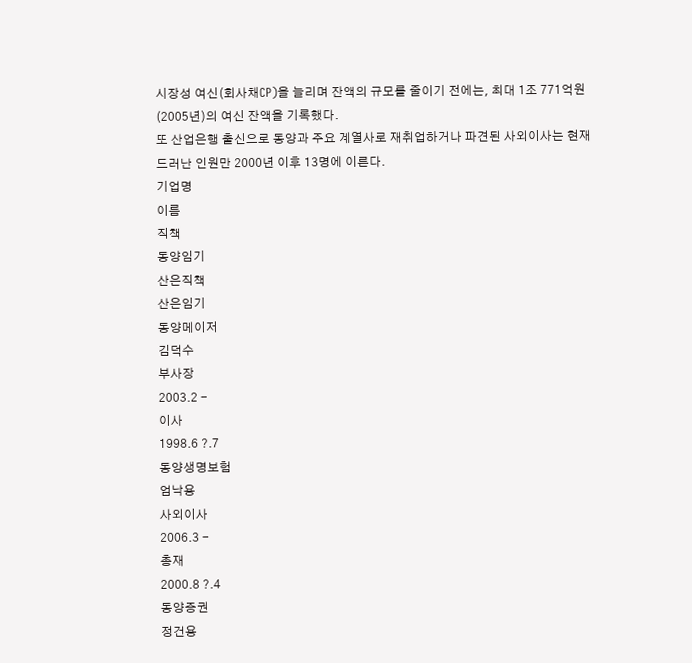시장성 여신(회사채CP)을 늘리며 잔액의 규모를 줄이기 전에는, 최대 1조 771억원(2005년)의 여신 잔액을 기록했다.
또 산업은행 출신으로 동양과 주요 계열사로 재취업하거나 파견된 사외이사는 현재 드러난 인원만 2000년 이후 13명에 이른다.
기업명
이름
직책
동양임기
산은직책
산은임기
동양메이저
김덕수
부사장
2003.2 -
이사
1998.6 ?.7
동양생명보험
엄낙용
사외이사
2006.3 -
총재
2000.8 ?.4
동양증권
정건용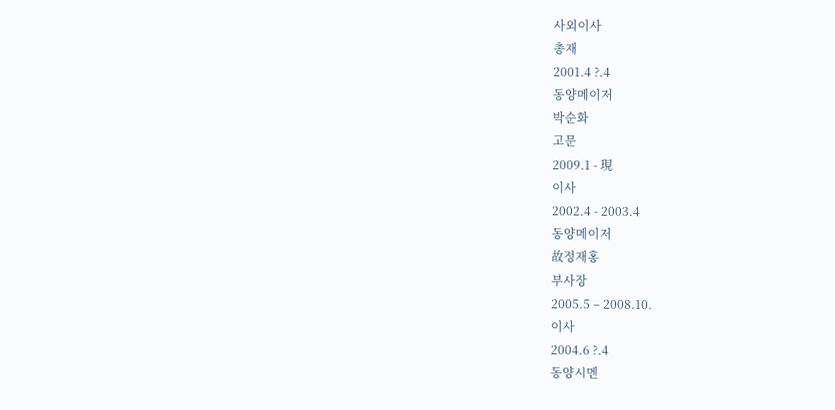사외이사
총재
2001.4 ?.4
동양메이저
박순화
고문
2009.1 - 現
이사
2002.4 - 2003.4
동양메이저
故정재홍
부사장
2005.5 – 2008.10.
이사
2004.6 ?.4
동양시멘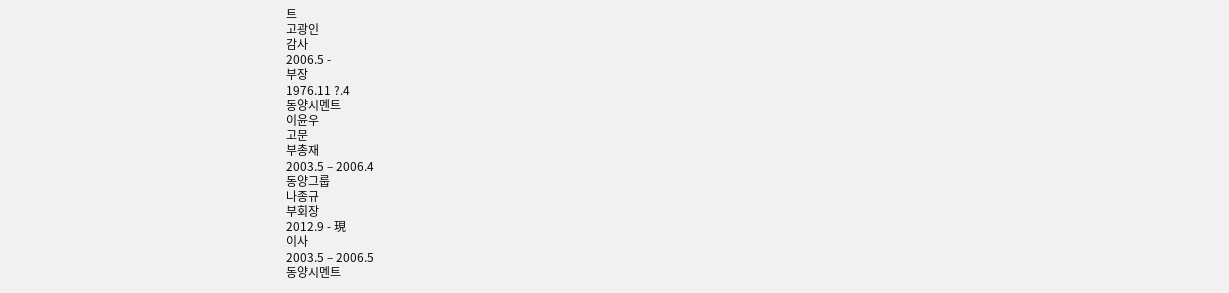트
고광인
감사
2006.5 -
부장
1976.11 ?.4
동양시멘트
이윤우
고문
부총재
2003.5 – 2006.4
동양그룹
나종규
부회장
2012.9 - 現
이사
2003.5 – 2006.5
동양시멘트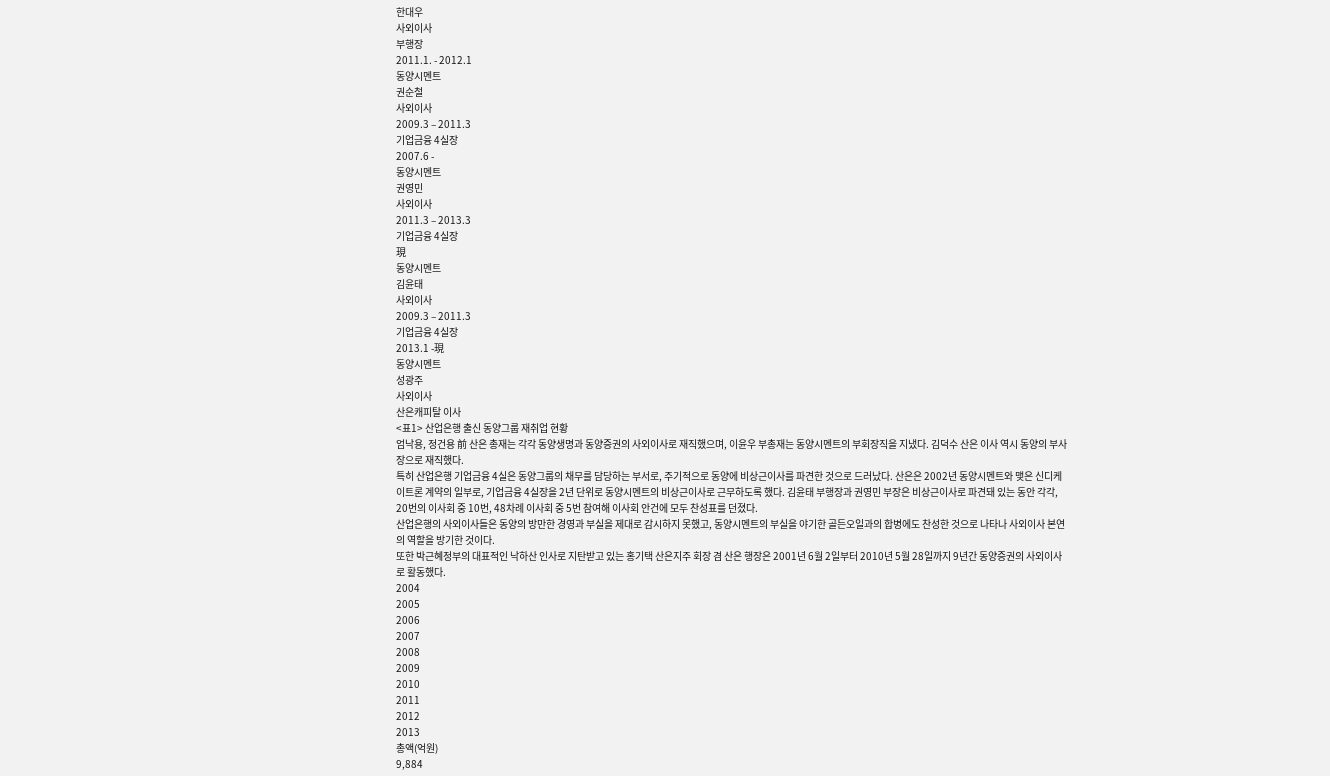한대우
사외이사
부행장
2011.1. - 2012.1
동양시멘트
권순철
사외이사
2009.3 – 2011.3
기업금융 4실장
2007.6 -
동양시멘트
권영민
사외이사
2011.3 – 2013.3
기업금융 4실장
現
동양시멘트
김윤태
사외이사
2009.3 – 2011.3
기업금융 4실장
2013.1 -現
동양시멘트
성광주
사외이사
산은캐피탈 이사
<표1> 산업은행 출신 동양그룹 재취업 현황
엄낙용, 정건용 前 산은 총재는 각각 동양생명과 동양증권의 사외이사로 재직했으며, 이윤우 부총재는 동양시멘트의 부회장직을 지냈다. 김덕수 산은 이사 역시 동양의 부사장으로 재직했다.
특히 산업은행 기업금융 4실은 동양그룹의 채무를 담당하는 부서로, 주기적으로 동양에 비상근이사를 파견한 것으로 드러났다. 산은은 2002년 동양시멘트와 맺은 신디케이트론 계약의 일부로, 기업금융 4실장을 2년 단위로 동양시멘트의 비상근이사로 근무하도록 했다. 김윤태 부행장과 권영민 부장은 비상근이사로 파견돼 있는 동안 각각, 20번의 이사회 중 10번, 48차례 이사회 중 5번 참여해 이사회 안건에 모두 찬성표를 던졌다.
산업은행의 사외이사들은 동양의 방만한 경영과 부실을 제대로 감시하지 못했고, 동양시멘트의 부실을 야기한 골든오일과의 합병에도 찬성한 것으로 나타나 사외이사 본연의 역할을 방기한 것이다.
또한 박근혜정부의 대표적인 낙하산 인사로 지탄받고 있는 홍기택 산은지주 회장 겸 산은 행장은 2001년 6월 2일부터 2010년 5월 28일까지 9년간 동양증권의 사외이사로 활동했다.
2004
2005
2006
2007
2008
2009
2010
2011
2012
2013
총액(억원)
9,884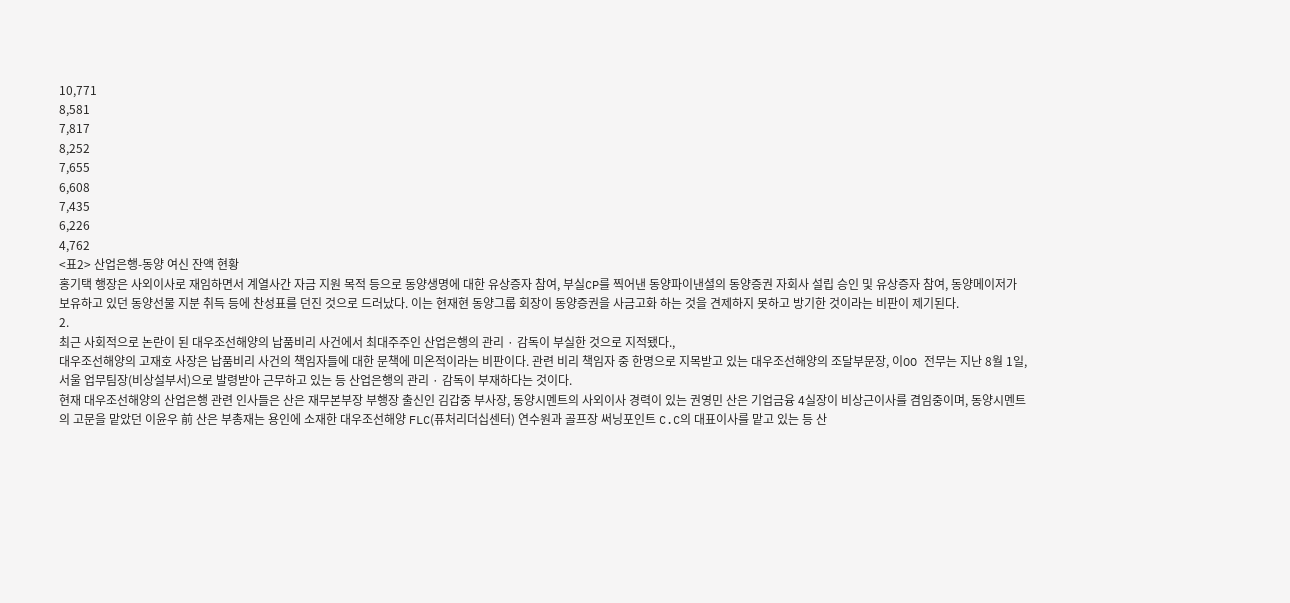10,771
8,581
7,817
8,252
7,655
6,608
7,435
6,226
4,762
<표2> 산업은행-동양 여신 잔액 현황
홍기택 행장은 사외이사로 재임하면서 계열사간 자금 지원 목적 등으로 동양생명에 대한 유상증자 참여, 부실CP를 찍어낸 동양파이낸셜의 동양증권 자회사 설립 승인 및 유상증자 참여, 동양메이저가 보유하고 있던 동양선물 지분 취득 등에 찬성표를 던진 것으로 드러났다. 이는 현재현 동양그룹 회장이 동양증권을 사금고화 하는 것을 견제하지 못하고 방기한 것이라는 비판이 제기된다.
2.
최근 사회적으로 논란이 된 대우조선해양의 납품비리 사건에서 최대주주인 산업은행의 관리 · 감독이 부실한 것으로 지적됐다.,
대우조선해양의 고재호 사장은 납품비리 사건의 책임자들에 대한 문책에 미온적이라는 비판이다. 관련 비리 책임자 중 한명으로 지목받고 있는 대우조선해양의 조달부문장, 이OO 전무는 지난 8월 1일, 서울 업무팀장(비상설부서)으로 발령받아 근무하고 있는 등 산업은행의 관리 · 감독이 부재하다는 것이다.
현재 대우조선해양의 산업은행 관련 인사들은 산은 재무본부장 부행장 출신인 김갑중 부사장, 동양시멘트의 사외이사 경력이 있는 권영민 산은 기업금융 4실장이 비상근이사를 겸임중이며, 동양시멘트의 고문을 맡았던 이윤우 前 산은 부총재는 용인에 소재한 대우조선해양 FLC(퓨처리더십센터) 연수원과 골프장 써닝포인트 C.C의 대표이사를 맡고 있는 등 산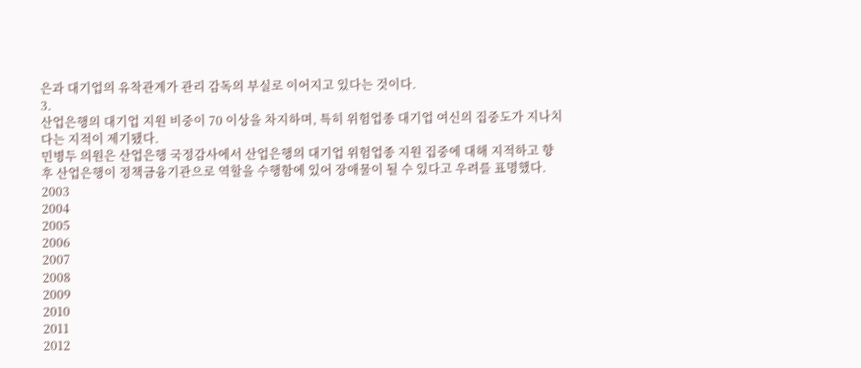은과 대기업의 유착관계가 관리 감독의 부실로 이어지고 있다는 것이다.
3.
산업은행의 대기업 지원 비중이 70 이상을 차지하며, 특히 위험업종 대기업 여신의 집중도가 지나치다는 지적이 제기됐다.
민병두 의원은 산업은행 국정감사에서 산업은행의 대기업 위험업종 지원 집중에 대해 지적하고 향후 산업은행이 정책금융기관으로 역할을 수행함에 있어 장애물이 될 수 있다고 우려를 표명했다.
2003
2004
2005
2006
2007
2008
2009
2010
2011
2012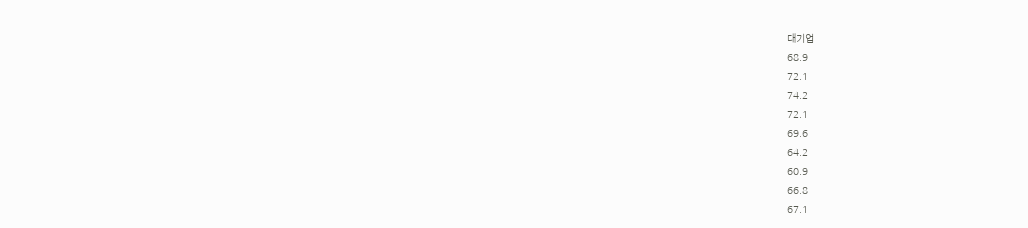대기업
68.9
72.1
74.2
72.1
69.6
64.2
60.9
66.8
67.1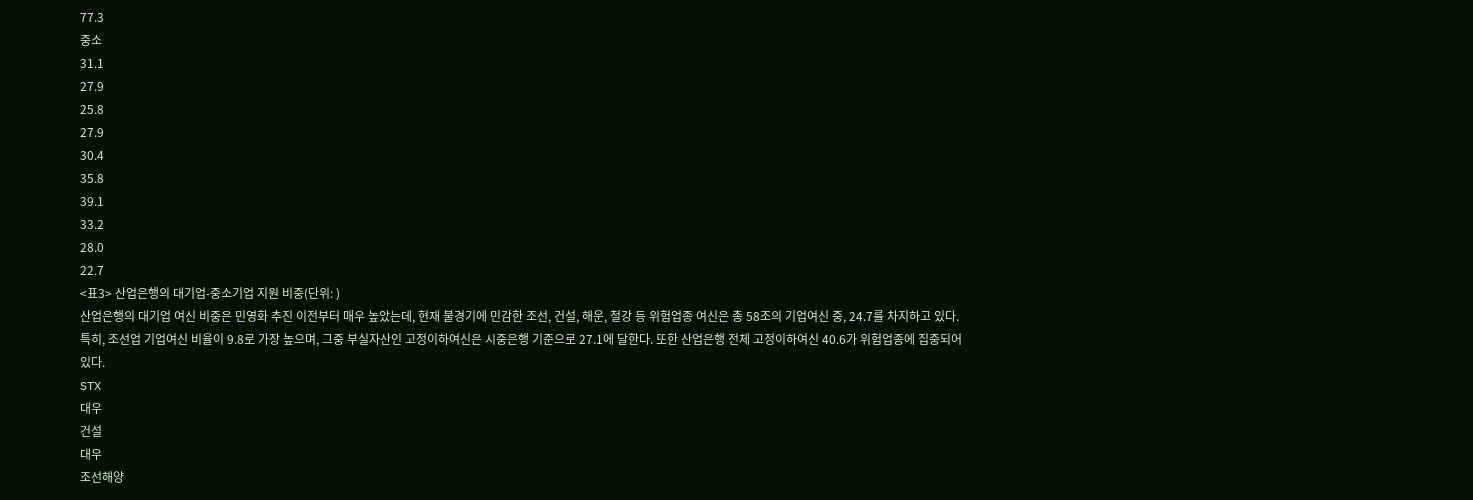77.3
중소
31.1
27.9
25.8
27.9
30.4
35.8
39.1
33.2
28.0
22.7
<표3> 산업은행의 대기업-중소기업 지원 비중(단위: )
산업은행의 대기업 여신 비중은 민영화 추진 이전부터 매우 높았는데, 현재 불경기에 민감한 조선, 건설, 해운, 철강 등 위험업종 여신은 총 58조의 기업여신 중, 24.7를 차지하고 있다. 특히, 조선업 기업여신 비율이 9.8로 가장 높으며, 그중 부실자산인 고정이하여신은 시중은행 기준으로 27.1에 달한다. 또한 산업은행 전체 고정이하여신 40.6가 위험업종에 집중되어있다.
STX
대우
건설
대우
조선해양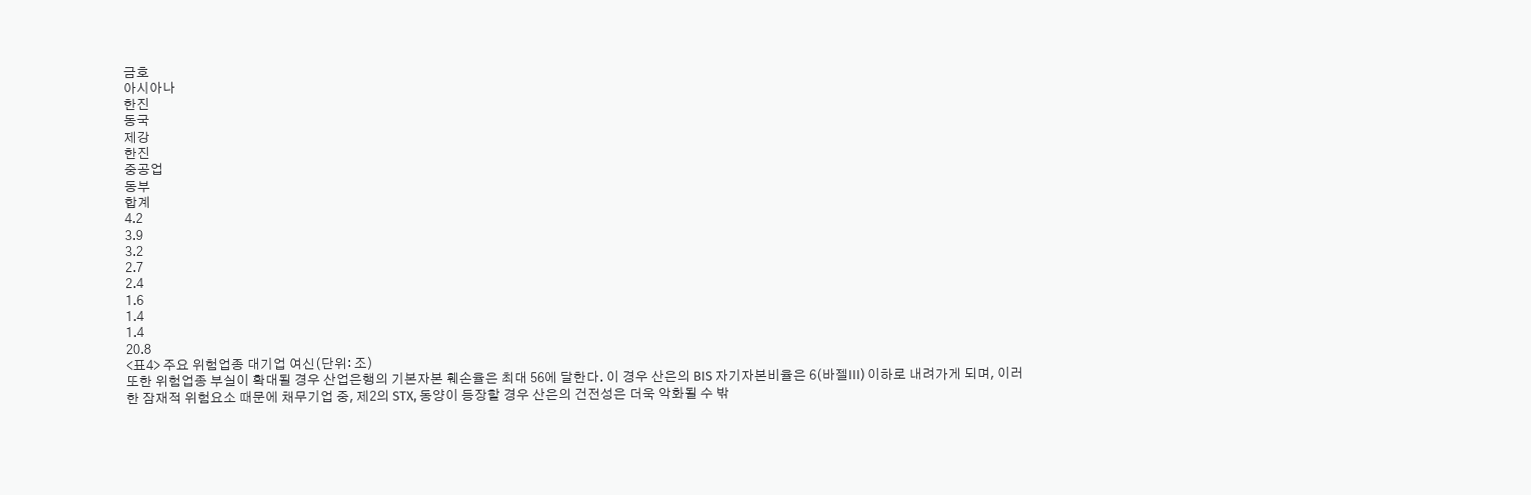금호
아시아나
한진
동국
제강
한진
중공업
동부
합계
4.2
3.9
3.2
2.7
2.4
1.6
1.4
1.4
20.8
<표4> 주요 위험업종 대기업 여신(단위: 조)
또한 위험업종 부실이 확대될 경우 산업은행의 기본자본 훼손율은 최대 56에 달한다. 이 경우 산은의 BIS 자기자본비율은 6(바젤III) 이하로 내려가게 되며, 이러한 잠재적 위험요소 때문에 채무기업 중, 제2의 STX, 동양이 등장할 경우 산은의 건전성은 더욱 악화될 수 밖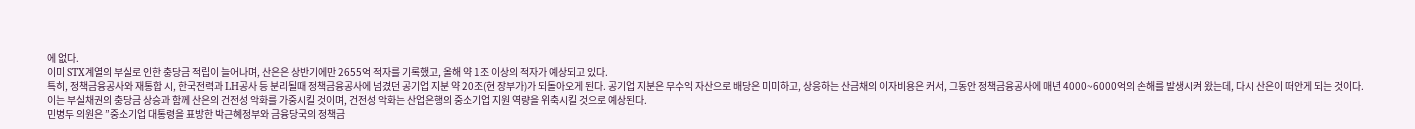에 없다.
이미 STX계열의 부실로 인한 충당금 적립이 늘어나며, 산은은 상반기에만 2655억 적자를 기록했고, 올해 약 1조 이상의 적자가 예상되고 있다.
특히, 정책금융공사와 재통합 시, 한국전력과 LH공사 등 분리될때 정책금융공사에 넘겼던 공기업 지분 약 20조(현 장부가)가 되돌아오게 된다. 공기업 지분은 무수익 자산으로 배당은 미미하고, 상응하는 산금채의 이자비용은 커서, 그동안 정책금융공사에 매년 4000~6000억의 손해를 발생시켜 왔는데, 다시 산은이 떠안게 되는 것이다.
이는 부실채권의 충당금 상승과 함께 산은의 건전성 악화를 가중시킬 것이며, 건전성 악화는 산업은행의 중소기업 지원 역량을 위축시킬 것으로 예상된다.
민병두 의원은 ”중소기업 대통령을 표방한 박근혜정부와 금융당국의 정책금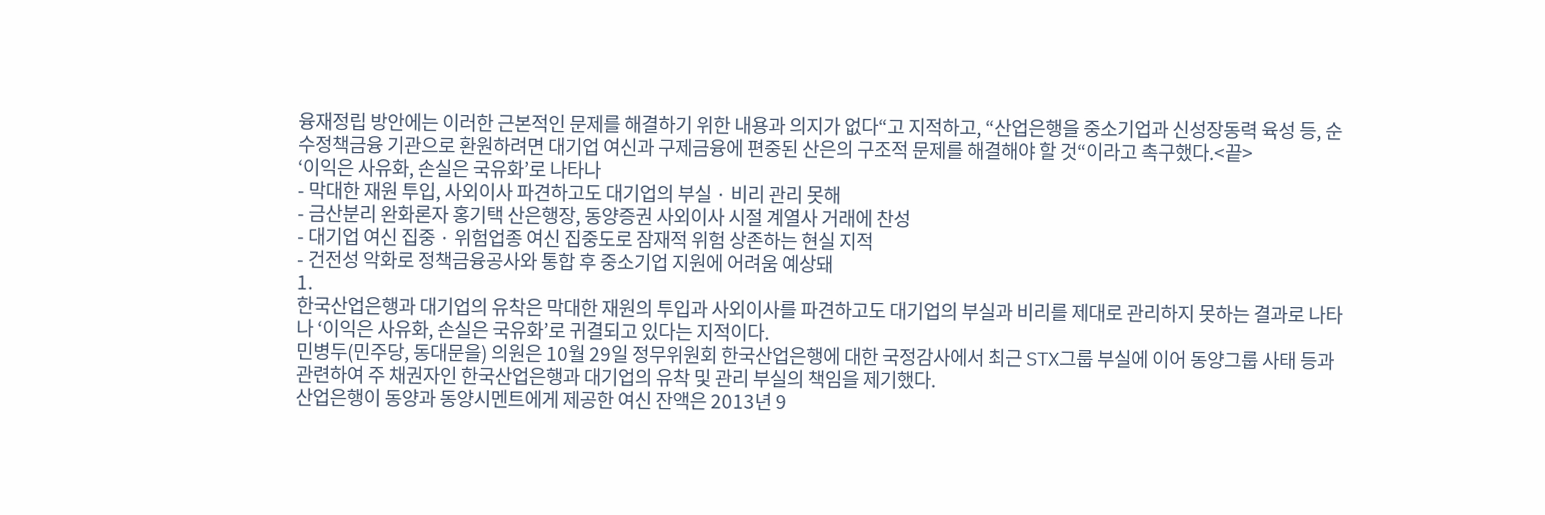융재정립 방안에는 이러한 근본적인 문제를 해결하기 위한 내용과 의지가 없다“고 지적하고, “산업은행을 중소기업과 신성장동력 육성 등, 순수정책금융 기관으로 환원하려면 대기업 여신과 구제금융에 편중된 산은의 구조적 문제를 해결해야 할 것“이라고 촉구했다.<끝>
‘이익은 사유화, 손실은 국유화’로 나타나
- 막대한 재원 투입, 사외이사 파견하고도 대기업의 부실 · 비리 관리 못해
- 금산분리 완화론자 홍기택 산은행장, 동양증권 사외이사 시절 계열사 거래에 찬성
- 대기업 여신 집중 · 위험업종 여신 집중도로 잠재적 위험 상존하는 현실 지적
- 건전성 악화로 정책금융공사와 통합 후 중소기업 지원에 어려움 예상돼
1.
한국산업은행과 대기업의 유착은 막대한 재원의 투입과 사외이사를 파견하고도 대기업의 부실과 비리를 제대로 관리하지 못하는 결과로 나타나 ‘이익은 사유화, 손실은 국유화’로 귀결되고 있다는 지적이다.
민병두(민주당, 동대문을) 의원은 10월 29일 정무위원회 한국산업은행에 대한 국정감사에서 최근 STX그룹 부실에 이어 동양그룹 사태 등과 관련하여 주 채권자인 한국산업은행과 대기업의 유착 및 관리 부실의 책임을 제기했다.
산업은행이 동양과 동양시멘트에게 제공한 여신 잔액은 2013년 9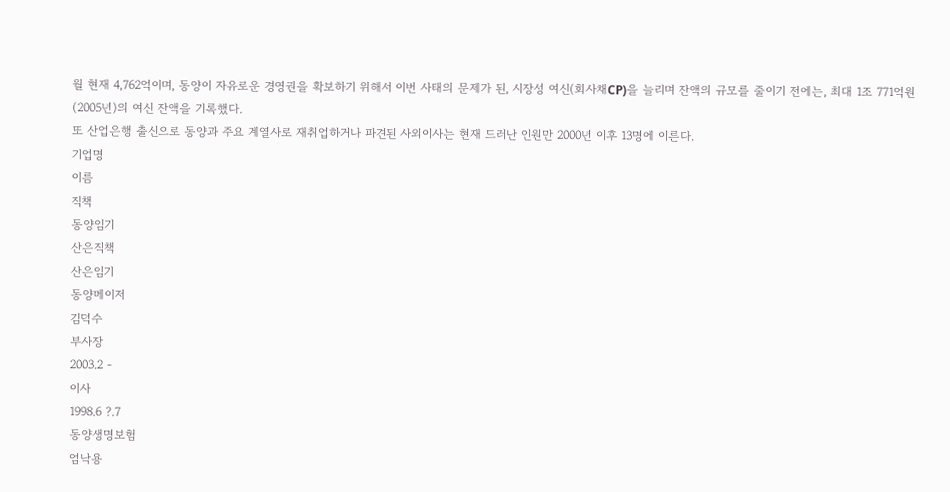월 현재 4,762억이며, 동양이 자유로운 경영권을 확보하기 위해서 이번 사태의 문제가 된, 시장성 여신(회사채CP)을 늘리며 잔액의 규모를 줄이기 전에는, 최대 1조 771억원(2005년)의 여신 잔액을 기록했다.
또 산업은행 출신으로 동양과 주요 계열사로 재취업하거나 파견된 사외이사는 현재 드러난 인원만 2000년 이후 13명에 이른다.
기업명
이름
직책
동양임기
산은직책
산은임기
동양메이저
김덕수
부사장
2003.2 -
이사
1998.6 ?.7
동양생명보험
엄낙용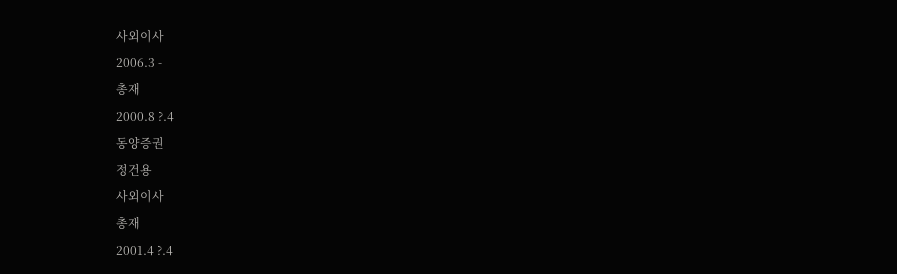사외이사
2006.3 -
총재
2000.8 ?.4
동양증권
정건용
사외이사
총재
2001.4 ?.4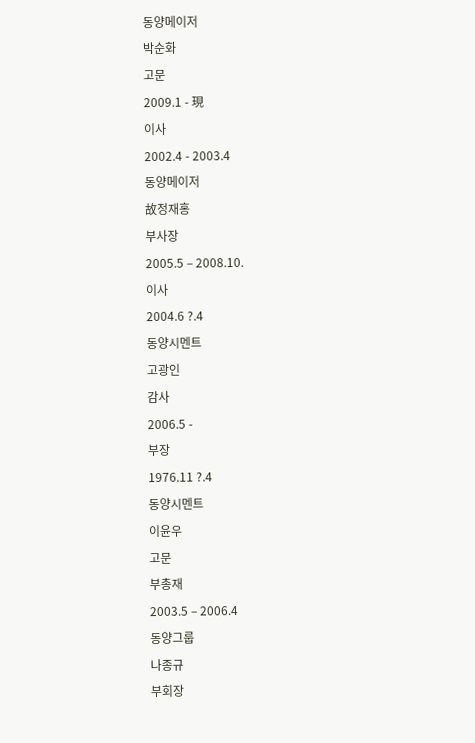동양메이저
박순화
고문
2009.1 - 現
이사
2002.4 - 2003.4
동양메이저
故정재홍
부사장
2005.5 – 2008.10.
이사
2004.6 ?.4
동양시멘트
고광인
감사
2006.5 -
부장
1976.11 ?.4
동양시멘트
이윤우
고문
부총재
2003.5 – 2006.4
동양그룹
나종규
부회장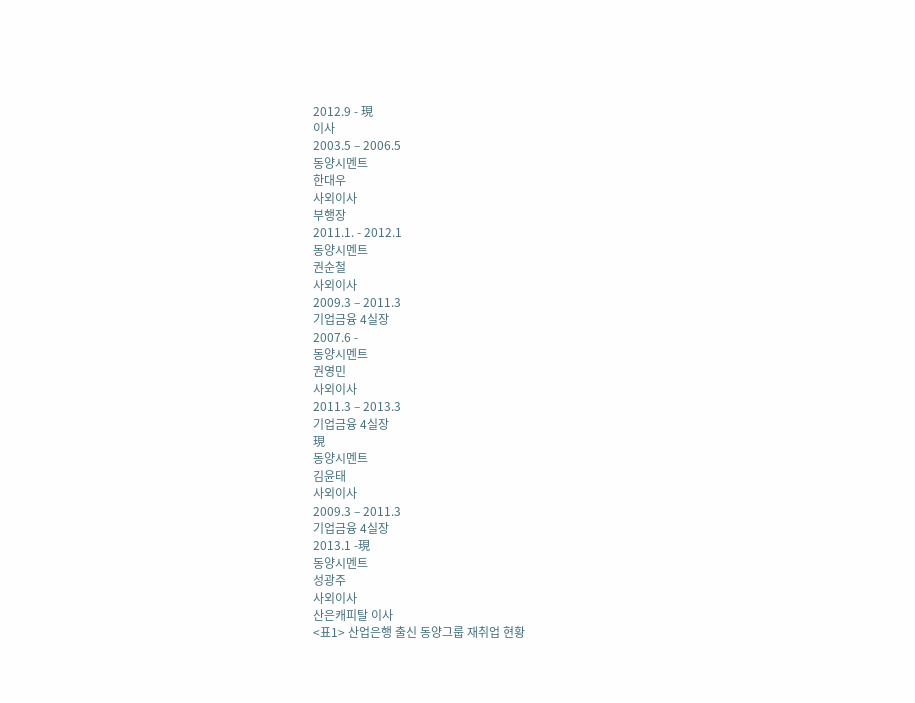2012.9 - 現
이사
2003.5 – 2006.5
동양시멘트
한대우
사외이사
부행장
2011.1. - 2012.1
동양시멘트
권순철
사외이사
2009.3 – 2011.3
기업금융 4실장
2007.6 -
동양시멘트
권영민
사외이사
2011.3 – 2013.3
기업금융 4실장
現
동양시멘트
김윤태
사외이사
2009.3 – 2011.3
기업금융 4실장
2013.1 -現
동양시멘트
성광주
사외이사
산은캐피탈 이사
<표1> 산업은행 출신 동양그룹 재취업 현황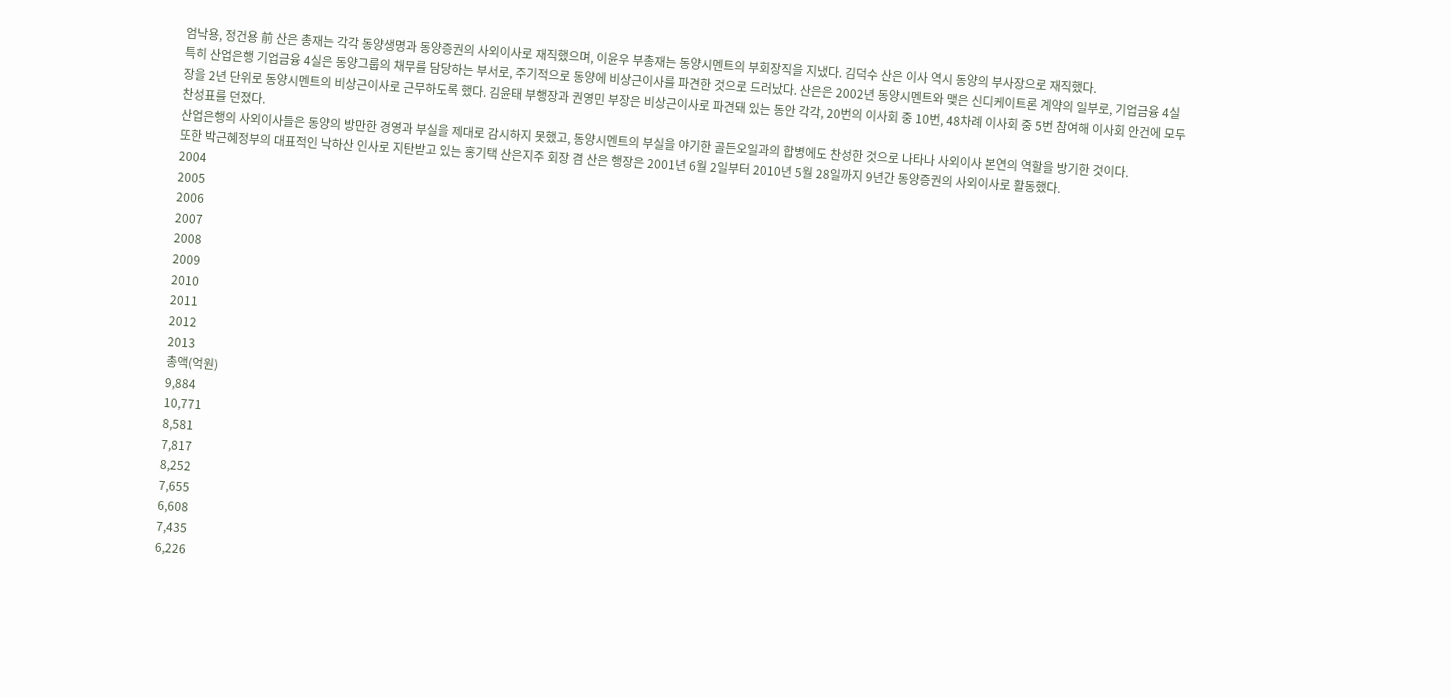엄낙용, 정건용 前 산은 총재는 각각 동양생명과 동양증권의 사외이사로 재직했으며, 이윤우 부총재는 동양시멘트의 부회장직을 지냈다. 김덕수 산은 이사 역시 동양의 부사장으로 재직했다.
특히 산업은행 기업금융 4실은 동양그룹의 채무를 담당하는 부서로, 주기적으로 동양에 비상근이사를 파견한 것으로 드러났다. 산은은 2002년 동양시멘트와 맺은 신디케이트론 계약의 일부로, 기업금융 4실장을 2년 단위로 동양시멘트의 비상근이사로 근무하도록 했다. 김윤태 부행장과 권영민 부장은 비상근이사로 파견돼 있는 동안 각각, 20번의 이사회 중 10번, 48차례 이사회 중 5번 참여해 이사회 안건에 모두 찬성표를 던졌다.
산업은행의 사외이사들은 동양의 방만한 경영과 부실을 제대로 감시하지 못했고, 동양시멘트의 부실을 야기한 골든오일과의 합병에도 찬성한 것으로 나타나 사외이사 본연의 역할을 방기한 것이다.
또한 박근혜정부의 대표적인 낙하산 인사로 지탄받고 있는 홍기택 산은지주 회장 겸 산은 행장은 2001년 6월 2일부터 2010년 5월 28일까지 9년간 동양증권의 사외이사로 활동했다.
2004
2005
2006
2007
2008
2009
2010
2011
2012
2013
총액(억원)
9,884
10,771
8,581
7,817
8,252
7,655
6,608
7,435
6,226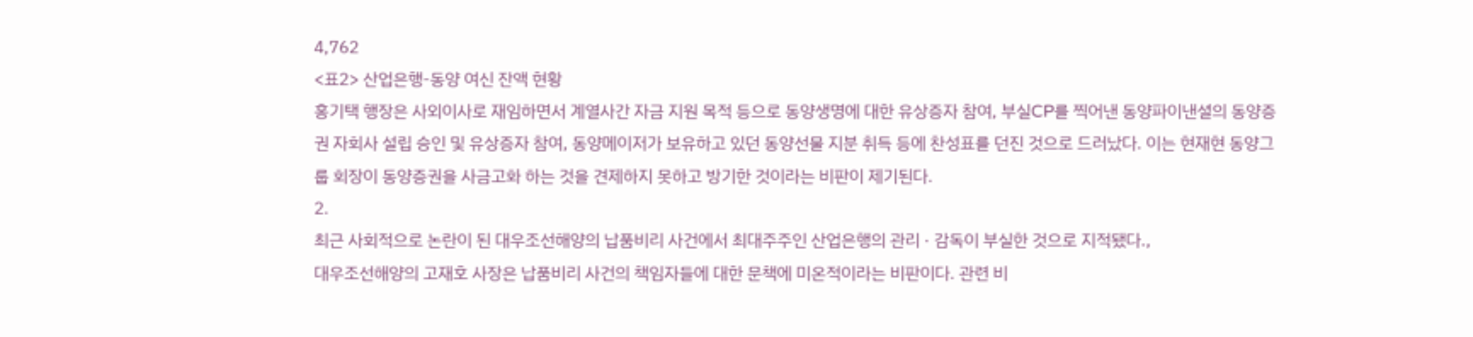4,762
<표2> 산업은행-동양 여신 잔액 현황
홍기택 행장은 사외이사로 재임하면서 계열사간 자금 지원 목적 등으로 동양생명에 대한 유상증자 참여, 부실CP를 찍어낸 동양파이낸셜의 동양증권 자회사 설립 승인 및 유상증자 참여, 동양메이저가 보유하고 있던 동양선물 지분 취득 등에 찬성표를 던진 것으로 드러났다. 이는 현재현 동양그룹 회장이 동양증권을 사금고화 하는 것을 견제하지 못하고 방기한 것이라는 비판이 제기된다.
2.
최근 사회적으로 논란이 된 대우조선해양의 납품비리 사건에서 최대주주인 산업은행의 관리 · 감독이 부실한 것으로 지적됐다.,
대우조선해양의 고재호 사장은 납품비리 사건의 책임자들에 대한 문책에 미온적이라는 비판이다. 관련 비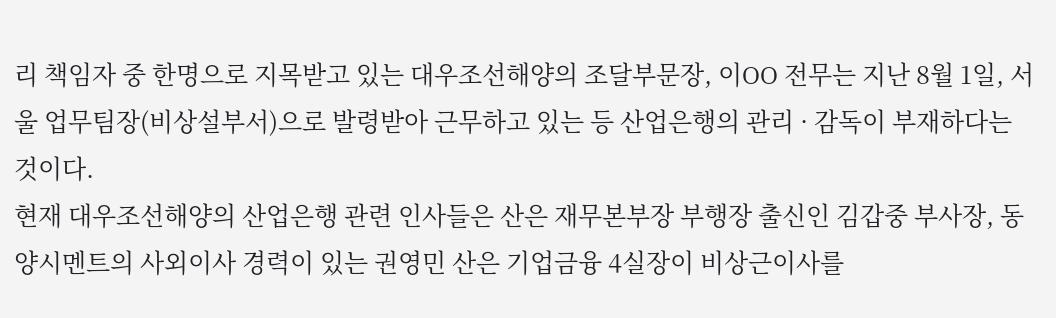리 책임자 중 한명으로 지목받고 있는 대우조선해양의 조달부문장, 이OO 전무는 지난 8월 1일, 서울 업무팀장(비상설부서)으로 발령받아 근무하고 있는 등 산업은행의 관리 · 감독이 부재하다는 것이다.
현재 대우조선해양의 산업은행 관련 인사들은 산은 재무본부장 부행장 출신인 김갑중 부사장, 동양시멘트의 사외이사 경력이 있는 권영민 산은 기업금융 4실장이 비상근이사를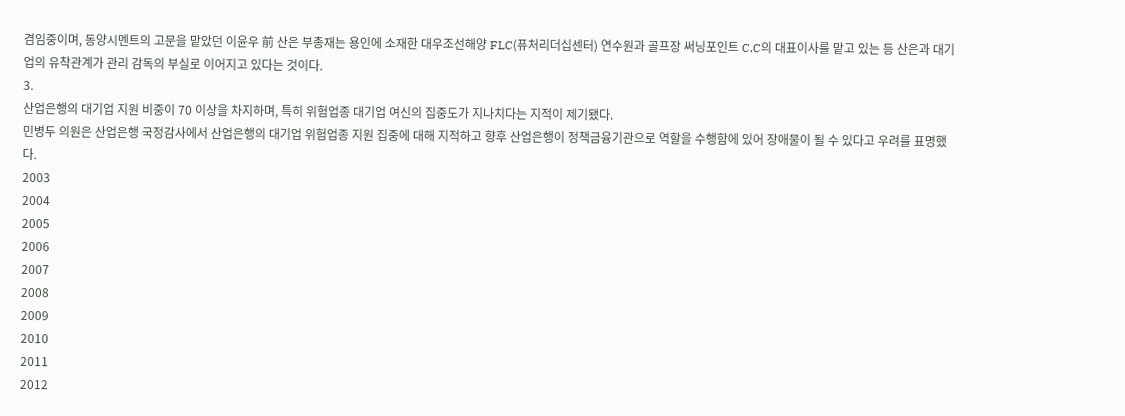겸임중이며, 동양시멘트의 고문을 맡았던 이윤우 前 산은 부총재는 용인에 소재한 대우조선해양 FLC(퓨처리더십센터) 연수원과 골프장 써닝포인트 C.C의 대표이사를 맡고 있는 등 산은과 대기업의 유착관계가 관리 감독의 부실로 이어지고 있다는 것이다.
3.
산업은행의 대기업 지원 비중이 70 이상을 차지하며, 특히 위험업종 대기업 여신의 집중도가 지나치다는 지적이 제기됐다.
민병두 의원은 산업은행 국정감사에서 산업은행의 대기업 위험업종 지원 집중에 대해 지적하고 향후 산업은행이 정책금융기관으로 역할을 수행함에 있어 장애물이 될 수 있다고 우려를 표명했다.
2003
2004
2005
2006
2007
2008
2009
2010
2011
2012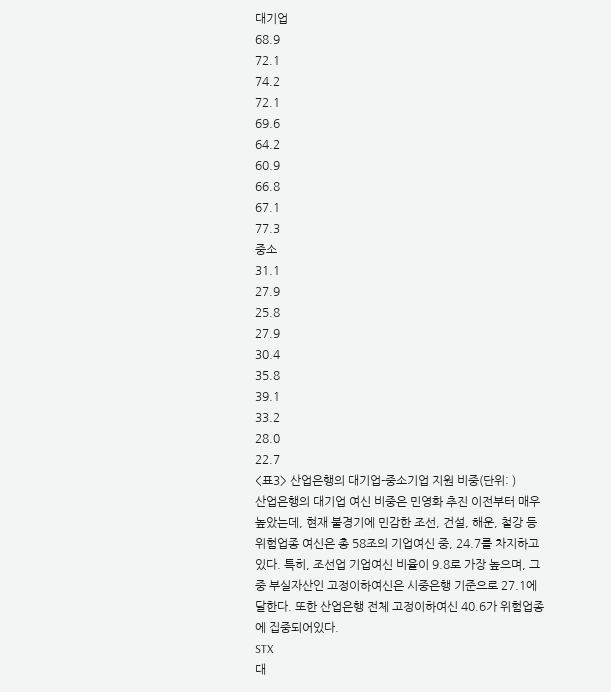대기업
68.9
72.1
74.2
72.1
69.6
64.2
60.9
66.8
67.1
77.3
중소
31.1
27.9
25.8
27.9
30.4
35.8
39.1
33.2
28.0
22.7
<표3> 산업은행의 대기업-중소기업 지원 비중(단위: )
산업은행의 대기업 여신 비중은 민영화 추진 이전부터 매우 높았는데, 현재 불경기에 민감한 조선, 건설, 해운, 철강 등 위험업종 여신은 총 58조의 기업여신 중, 24.7를 차지하고 있다. 특히, 조선업 기업여신 비율이 9.8로 가장 높으며, 그중 부실자산인 고정이하여신은 시중은행 기준으로 27.1에 달한다. 또한 산업은행 전체 고정이하여신 40.6가 위험업종에 집중되어있다.
STX
대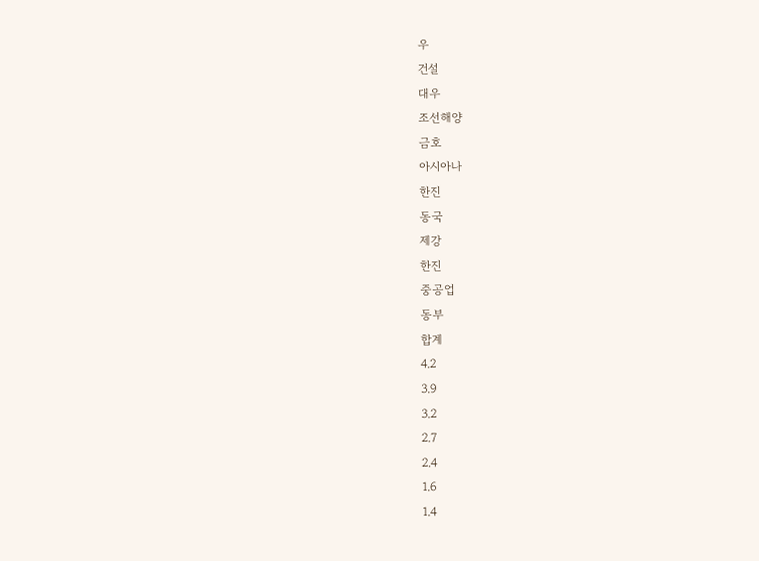우
건설
대우
조선해양
금호
아시아나
한진
동국
제강
한진
중공업
동부
합계
4.2
3.9
3.2
2.7
2.4
1.6
1.4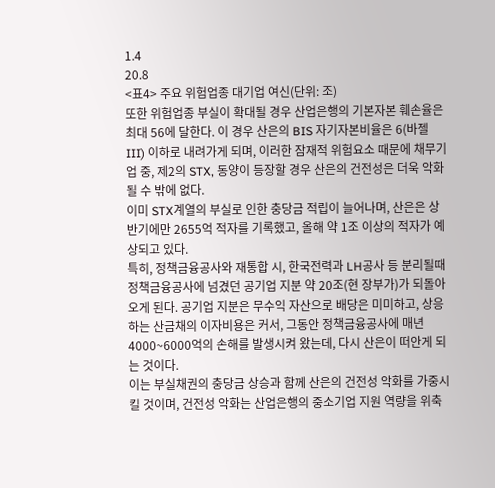1.4
20.8
<표4> 주요 위험업종 대기업 여신(단위: 조)
또한 위험업종 부실이 확대될 경우 산업은행의 기본자본 훼손율은 최대 56에 달한다. 이 경우 산은의 BIS 자기자본비율은 6(바젤III) 이하로 내려가게 되며, 이러한 잠재적 위험요소 때문에 채무기업 중, 제2의 STX, 동양이 등장할 경우 산은의 건전성은 더욱 악화될 수 밖에 없다.
이미 STX계열의 부실로 인한 충당금 적립이 늘어나며, 산은은 상반기에만 2655억 적자를 기록했고, 올해 약 1조 이상의 적자가 예상되고 있다.
특히, 정책금융공사와 재통합 시, 한국전력과 LH공사 등 분리될때 정책금융공사에 넘겼던 공기업 지분 약 20조(현 장부가)가 되돌아오게 된다. 공기업 지분은 무수익 자산으로 배당은 미미하고, 상응하는 산금채의 이자비용은 커서, 그동안 정책금융공사에 매년 4000~6000억의 손해를 발생시켜 왔는데, 다시 산은이 떠안게 되는 것이다.
이는 부실채권의 충당금 상승과 함께 산은의 건전성 악화를 가중시킬 것이며, 건전성 악화는 산업은행의 중소기업 지원 역량을 위축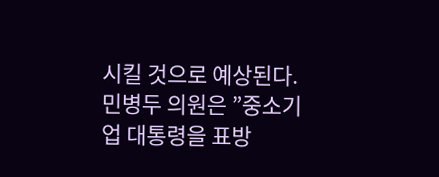시킬 것으로 예상된다.
민병두 의원은 ”중소기업 대통령을 표방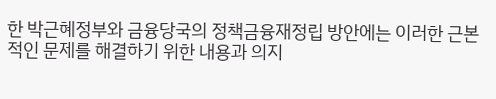한 박근혜정부와 금융당국의 정책금융재정립 방안에는 이러한 근본적인 문제를 해결하기 위한 내용과 의지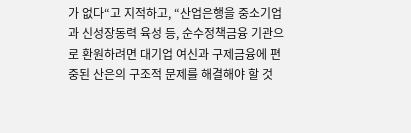가 없다“고 지적하고, “산업은행을 중소기업과 신성장동력 육성 등, 순수정책금융 기관으로 환원하려면 대기업 여신과 구제금융에 편중된 산은의 구조적 문제를 해결해야 할 것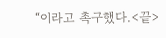“이라고 촉구했다.<끝>